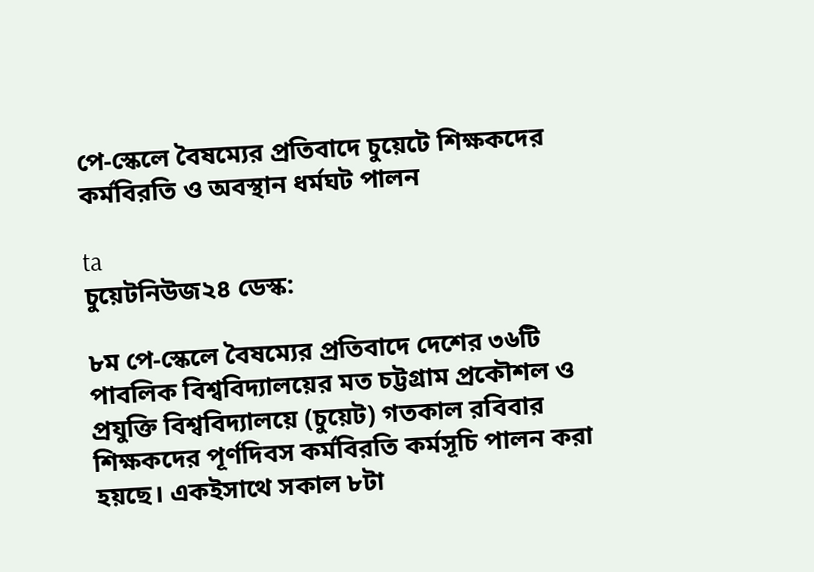পে-স্কেলে বৈষম্যের প্রতিবাদে চুয়েটে শিক্ষকদের কর্মবিরতি ও অবস্থান ধর্মঘট পালন

ta
চুয়েটনিউজ২৪ ডেস্ক:

৮ম পে-স্কেলে বৈষম্যের প্রতিবাদে দেশের ৩৬টি পাবলিক বিশ্ববিদ্যালয়ের মত চট্টগ্রাম প্রকৌশল ও প্রযুক্তি বিশ্ববিদ্যালয়ে (চুয়েট) গতকাল রবিবার শিক্ষকদের পূর্ণদিবস কর্মবিরতি কর্মসূচি পালন করা হয়ছে। একইসাথে সকাল ৮টা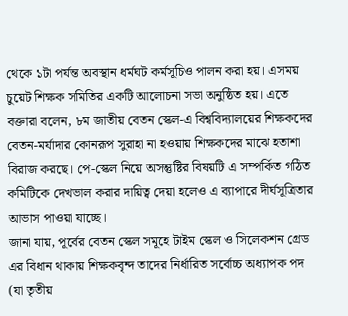থেকে ১টা পর্যন্ত অবস্থান ধর্মঘট কর্মসূচিও পালন করা হয়। এসময় চুয়েট শিক্ষক সমিতির একটি আলোচনা সভা অনুষ্ঠিত হয়। এতে বক্তারা বলেন, ৮ম জাতীয় বেতন স্কেল-এ বিশ্ববিদ্যালয়ের শিক্ষকদের বেতন-মর্যাদার কোনরূপ সুরাহা না হওয়ায় শিক্ষকদের মাঝে হতাশা বিরাজ করছে। পে-স্কেল নিয়ে অসন্তুষ্টির বিষয়টি এ সম্পর্কিত গঠিত কমিটিকে দেখভাল করার দায়িত্ব দেয়া হলেও এ ব্যাপারে দীর্ঘসূত্রিতার আভাস পাওয়া যাচ্ছে।
জানা যায়, পূর্বের বেতন স্কেল সমূহে টাইম স্কেল ও সিলেকশন গ্রেড এর বিধান থাকায় শিক্ষকবৃন্দ তাদের নির্ধারিত সর্বোচ্চ অধ্যাপক পদ (যা তৃতীয়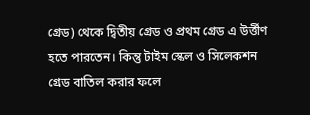গ্রেড) থেকে দ্বিতীয় গ্রেড ও প্রথম গ্রেড এ উর্ত্তীণ হতে পারতেন। কিন্তু টাইম স্কেল ও সিলেকশন গ্রেড বাতিল করার ফলে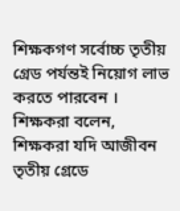শিক্ষকগণ সর্বোচ্চ তৃতীয় গ্রেড পর্যন্তই নিয়োগ লাভ করতে পারবেন ।
শিক্ষকরা বলেন, শিক্ষকরা যদি আজীবন তৃতীয় গ্রেডে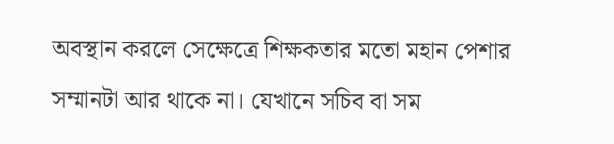অবস্থান করলে সেক্ষেত্রে শিক্ষকতার মতো মহান পেশার সম্মানটা আর থাকে না। যেখানে সচিব বা সম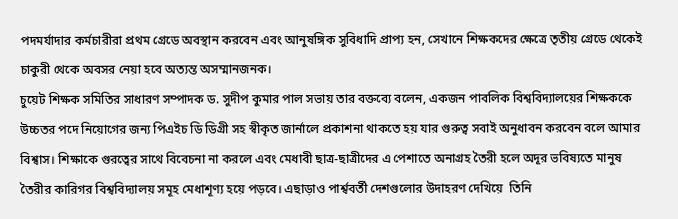পদমর্যাদার কর্মচারীরা প্রথম গ্রেডে অবস্থান করবেন এবং আনুষঙ্গিক সুবিধাদি প্রাপ্য হন, সেখানে শিক্ষকদের ক্ষেত্রে তৃতীয় গ্রেডে থেকেই চাকুরী থেকে অবসর নেয়া হবে অত্যন্ত অসম্মানজনক।
চুয়েট শিক্ষক সমিতির সাধারণ সম্পাদক ড. সুদীপ কুমার পাল সভায় তার বক্তব্যে বলেন, একজন পাবলিক বিশ্ববিদ্যালয়ের শিক্ষককে উচ্চতর পদে নিয়োগের জন্য পিএইচ ডি ডিগ্রী সহ স্বীকৃত জার্নালে প্রকাশনা থাকতে হয় যার গুরুত্ব সবাই অনুধাবন করবেন বলে আমার বিশ্বাস। শিক্ষাকে গুরত্বের সাথে বিবেচনা না করলে এবং মেধাবী ছাত্র-ছাত্রীদের এ পেশাতে অনাগ্রহ তৈরী হলে অদূর ভবিষ্যতে মানুষ তৈরীর কারিগর বিশ্ববিদ্যালয় সমূহ মেধাশূণ্য হয়ে পড়বে। এছাড়াও পার্শ্ববর্তী দেশগুলোর উদাহরণ দেখিয়ে  তিনি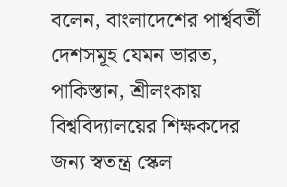বলেন, বাংলাদেশের পার্শ্ববর্তী দেশসমূহ যেমন ভারত, পাকিস্তান, শ্রীলংকায় বিশ্ববিদ্যালয়ের শিক্ষকদের জন্য স্বতন্ত্র স্কেল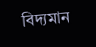বিদ্যমান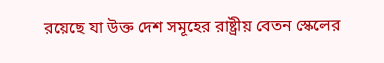রয়েছে যা উক্ত দেশ সমূহের রাষ্ট্রীয় বেতন স্কেলের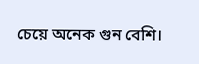চেয়ে অনেক গুন বেশি।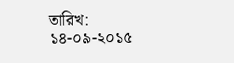তারিখ: ১৪-০৯-২০১৫